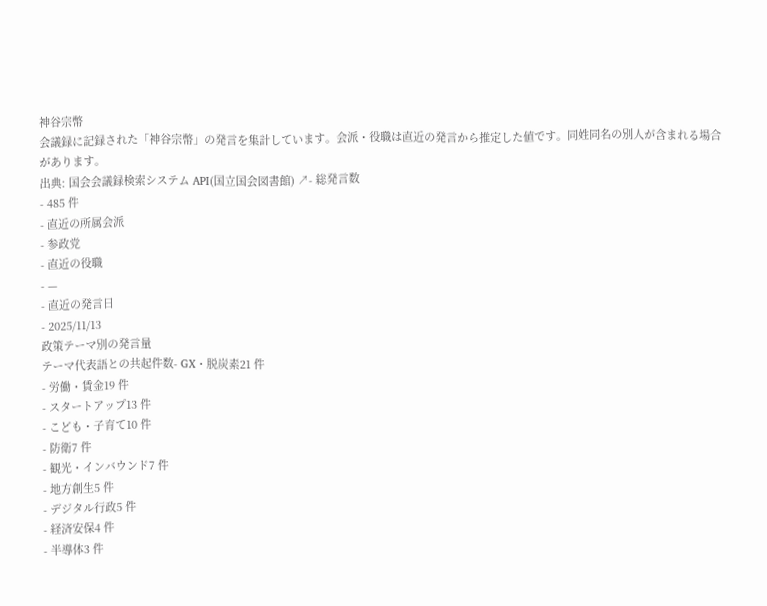神谷宗幣
会議録に記録された「神谷宗幣」の発言を集計しています。会派・役職は直近の発言から推定した値です。同姓同名の別人が含まれる場合があります。
出典: 国会会議録検索システム API(国立国会図書館) ↗- 総発言数
- 485 件
- 直近の所属会派
- 参政党
- 直近の役職
- —
- 直近の発言日
- 2025/11/13
政策テーマ別の発言量
テーマ代表語との共起件数- GX・脱炭素21 件
- 労働・賃金19 件
- スタートアップ13 件
- こども・子育て10 件
- 防衛7 件
- 観光・インバウンド7 件
- 地方創生5 件
- デジタル行政5 件
- 経済安保4 件
- 半導体3 件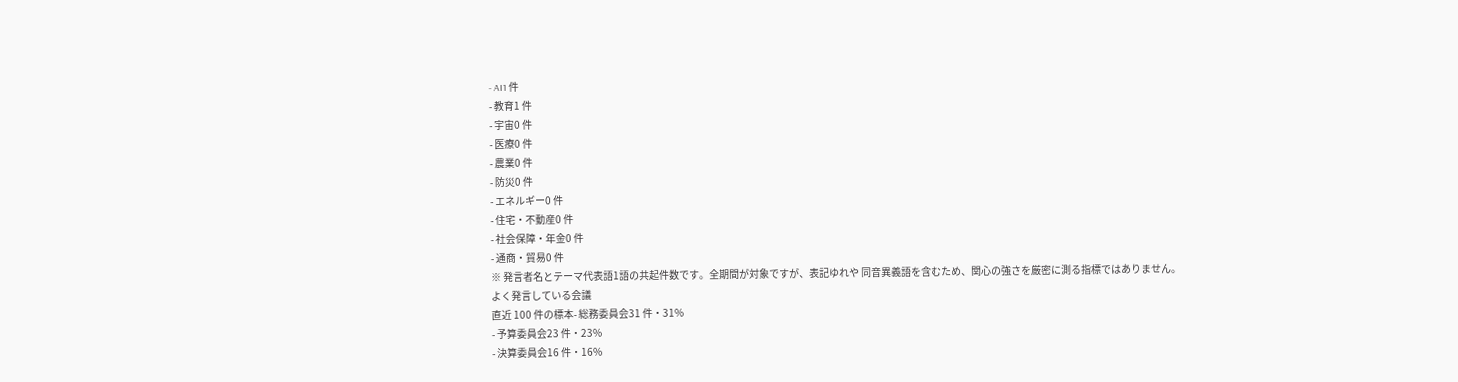- AI1 件
- 教育1 件
- 宇宙0 件
- 医療0 件
- 農業0 件
- 防災0 件
- エネルギー0 件
- 住宅・不動産0 件
- 社会保障・年金0 件
- 通商・貿易0 件
※ 発言者名とテーマ代表語1語の共起件数です。全期間が対象ですが、表記ゆれや 同音異義語を含むため、関心の強さを厳密に測る指標ではありません。
よく発言している会議
直近 100 件の標本- 総務委員会31 件・31%
- 予算委員会23 件・23%
- 決算委員会16 件・16%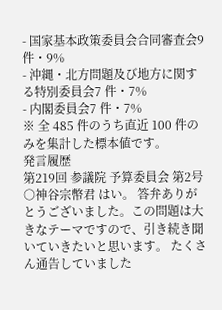- 国家基本政策委員会合同審査会9 件・9%
- 沖縄・北方問題及び地方に関する特別委員会7 件・7%
- 内閣委員会7 件・7%
※ 全 485 件のうち直近 100 件のみを集計した標本値です。
発言履歴
第219回 参議院 予算委員会 第2号
○神谷宗幣君 はい。 答弁ありがとうございました。この問題は大きなテーマですので、引き続き聞いていきたいと思います。 たくさん通告していました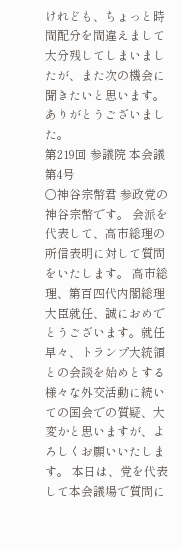けれども、ちょっと時間配分を間違えまして大分残してしまいましたが、また次の機会に聞きたいと思います。 ありがとうございました。
第219回 参議院 本会議 第4号
○神谷宗幣君 参政党の神谷宗幣です。 会派を代表して、高市総理の所信表明に対して質問をいたします。 高市総理、第百四代内閣総理大臣就任、誠におめでとうございます。就任早々、トランプ大統領との会談を始めとする様々な外交活動に続いての国会での質疑、大変かと思いますが、よろしくお願いいたします。 本日は、党を代表して本会議場で質問に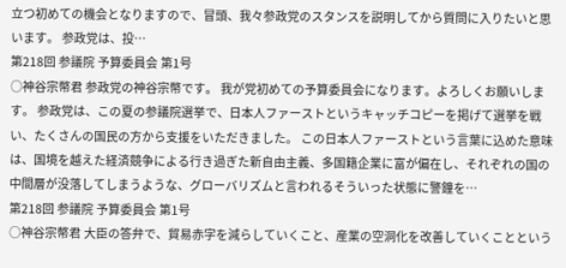立つ初めての機会となりますので、冒頭、我々参政党のスタンスを説明してから質問に入りたいと思います。 参政党は、投…
第218回 参議院 予算委員会 第1号
○神谷宗幣君 参政党の神谷宗幣です。 我が党初めての予算委員会になります。よろしくお願いします。 参政党は、この夏の参議院選挙で、日本人ファーストというキャッチコピーを掲げて選挙を戦い、たくさんの国民の方から支援をいただきました。 この日本人ファーストという言葉に込めた意味は、国境を越えた経済競争による行き過ぎた新自由主義、多国籍企業に富が偏在し、それぞれの国の中間層が没落してしまうような、グローバリズムと言われるそういった状態に警鐘を…
第218回 参議院 予算委員会 第1号
○神谷宗幣君 大臣の答弁で、貿易赤字を減らしていくこと、産業の空洞化を改善していくことという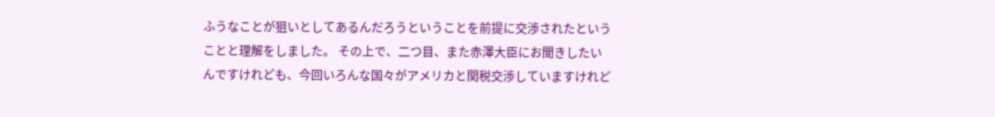ふうなことが狙いとしてあるんだろうということを前提に交渉されたということと理解をしました。 その上で、二つ目、また赤澤大臣にお聞きしたいんですけれども、今回いろんな国々がアメリカと関税交渉していますけれど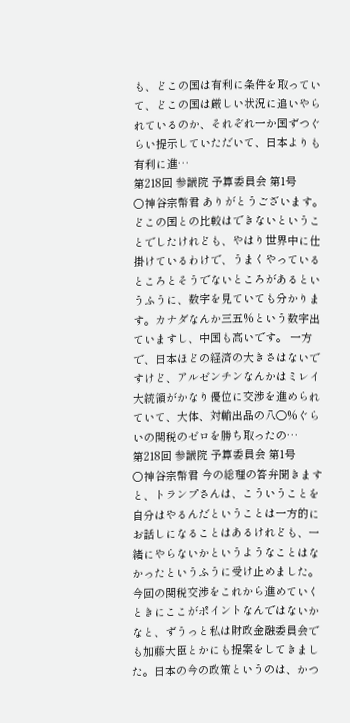も、どこの国は有利に条件を取っていて、どこの国は厳しい状況に追いやられているのか、それぞれ一か国ずつぐらい提示していただいて、日本よりも有利に進…
第218回 参議院 予算委員会 第1号
○神谷宗幣君 ありがとうございます。 どこの国との比較はできないということでしたけれども、やはり世界中に仕掛けているわけで、うまくやっているところとそうでないところがあるというふうに、数字を見ていても分かります。カナダなんか三五%という数字出ていますし、中国も高いです。 一方で、日本ほどの経済の大きさはないですけど、アルゼンチンなんかはミレイ大統領がかなり優位に交渉を進められていて、大体、対輸出品の八〇%ぐらいの関税のゼロを勝ち取ったの…
第218回 参議院 予算委員会 第1号
○神谷宗幣君 今の総理の答弁聞きますと、トランプさんは、こういうことを自分はやるんだということは一方的にお話しになることはあるけれども、一緒にやらないかというようなことはなかったというふうに受け止めました。 今回の関税交渉をこれから進めていくときにここがポイントなんではないかなと、ずうっと私は財政金融委員会でも加藤大臣とかにも提案をしてきました。日本の今の政策というのは、かつ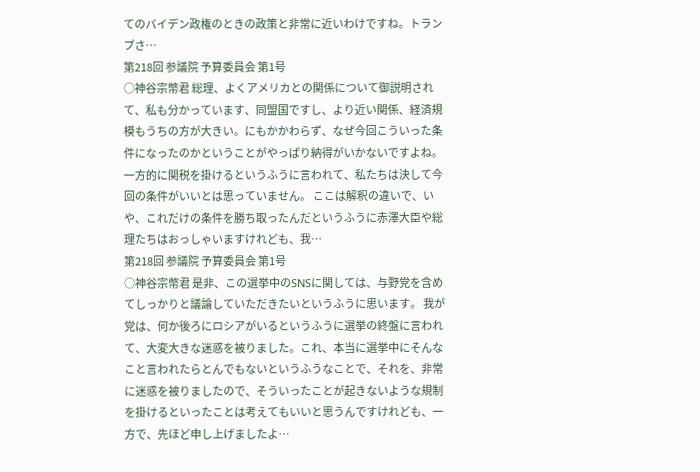てのバイデン政権のときの政策と非常に近いわけですね。トランプさ…
第218回 参議院 予算委員会 第1号
○神谷宗幣君 総理、よくアメリカとの関係について御説明されて、私も分かっています、同盟国ですし、より近い関係、経済規模もうちの方が大きい。にもかかわらず、なぜ今回こういった条件になったのかということがやっぱり納得がいかないですよね。一方的に関税を掛けるというふうに言われて、私たちは決して今回の条件がいいとは思っていません。 ここは解釈の違いで、いや、これだけの条件を勝ち取ったんだというふうに赤澤大臣や総理たちはおっしゃいますけれども、我…
第218回 参議院 予算委員会 第1号
○神谷宗幣君 是非、この選挙中のSNSに関しては、与野党を含めてしっかりと議論していただきたいというふうに思います。 我が党は、何か後ろにロシアがいるというふうに選挙の終盤に言われて、大変大きな迷惑を被りました。これ、本当に選挙中にそんなこと言われたらとんでもないというふうなことで、それを、非常に迷惑を被りましたので、そういったことが起きないような規制を掛けるといったことは考えてもいいと思うんですけれども、一方で、先ほど申し上げましたよ…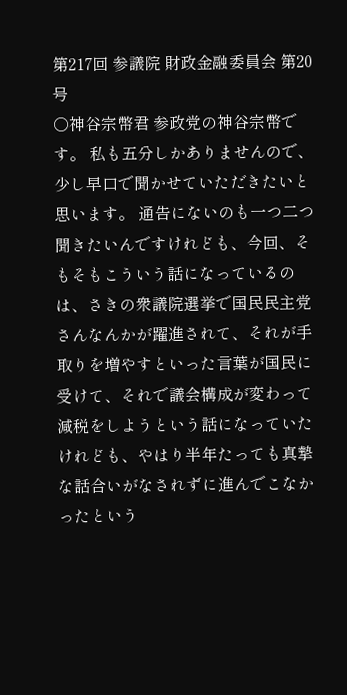第217回 参議院 財政金融委員会 第20号
○神谷宗幣君 参政党の神谷宗幣です。 私も五分しかありませんので、少し早口で聞かせていただきたいと思います。 通告にないのも一つ二つ聞きたいんですけれども、今回、そもそもこういう話になっているのは、さきの衆議院選挙で国民民主党さんなんかが躍進されて、それが手取りを増やすといった言葉が国民に受けて、それで議会構成が変わって減税をしようという話になっていたけれども、やはり半年たっても真摯な話合いがなされずに進んでこなかったという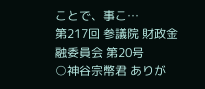ことで、事こ…
第217回 参議院 財政金融委員会 第20号
○神谷宗幣君 ありが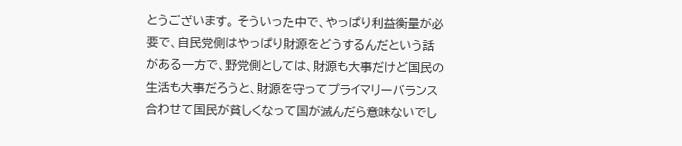とうございます。 そういった中で、やっぱり利益衡量が必要で、自民党側はやっぱり財源をどうするんだという話がある一方で、野党側としては、財源も大事だけど国民の生活も大事だろうと、財源を守ってプライマリーバランス合わせて国民が貧しくなって国が滅んだら意味ないでし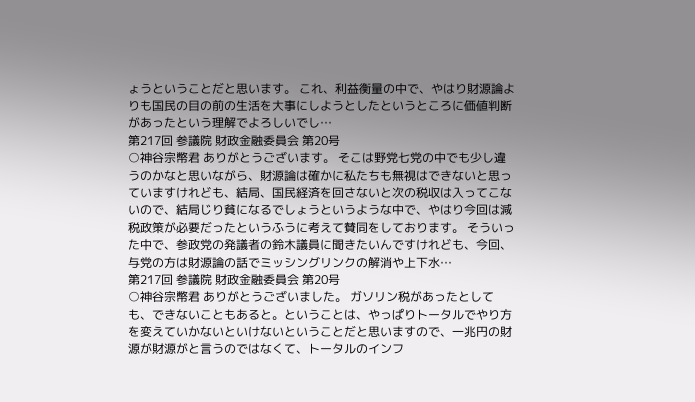ょうということだと思います。 これ、利益衡量の中で、やはり財源論よりも国民の目の前の生活を大事にしようとしたというところに価値判断があったという理解でよろしいでし…
第217回 参議院 財政金融委員会 第20号
○神谷宗幣君 ありがとうございます。 そこは野党七党の中でも少し違うのかなと思いながら、財源論は確かに私たちも無視はできないと思っていますけれども、結局、国民経済を回さないと次の税収は入ってこないので、結局じり貧になるでしょうというような中で、やはり今回は減税政策が必要だったというふうに考えて賛同をしております。 そういった中で、参政党の発議者の鈴木議員に聞きたいんですけれども、今回、与党の方は財源論の話でミッシングリンクの解消や上下水…
第217回 参議院 財政金融委員会 第20号
○神谷宗幣君 ありがとうございました。 ガソリン税があったとしても、できないこともあると。ということは、やっぱりトータルでやり方を変えていかないといけないということだと思いますので、一兆円の財源が財源がと言うのではなくて、トータルのインフ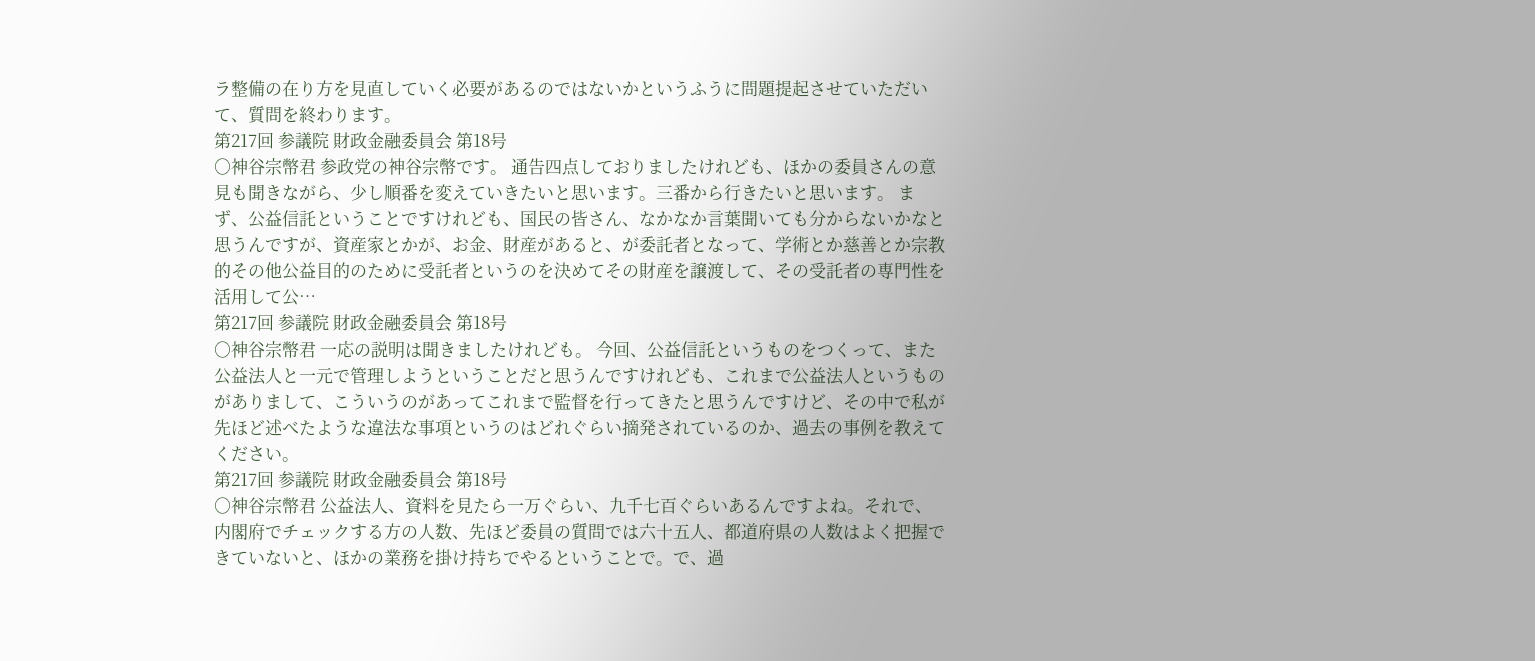ラ整備の在り方を見直していく必要があるのではないかというふうに問題提起させていただいて、質問を終わります。
第217回 参議院 財政金融委員会 第18号
○神谷宗幣君 参政党の神谷宗幣です。 通告四点しておりましたけれども、ほかの委員さんの意見も聞きながら、少し順番を変えていきたいと思います。三番から行きたいと思います。 まず、公益信託ということですけれども、国民の皆さん、なかなか言葉聞いても分からないかなと思うんですが、資産家とかが、お金、財産があると、が委託者となって、学術とか慈善とか宗教的その他公益目的のために受託者というのを決めてその財産を譲渡して、その受託者の専門性を活用して公…
第217回 参議院 財政金融委員会 第18号
○神谷宗幣君 一応の説明は聞きましたけれども。 今回、公益信託というものをつくって、また公益法人と一元で管理しようということだと思うんですけれども、これまで公益法人というものがありまして、こういうのがあってこれまで監督を行ってきたと思うんですけど、その中で私が先ほど述べたような違法な事項というのはどれぐらい摘発されているのか、過去の事例を教えてください。
第217回 参議院 財政金融委員会 第18号
○神谷宗幣君 公益法人、資料を見たら一万ぐらい、九千七百ぐらいあるんですよね。それで、内閣府でチェックする方の人数、先ほど委員の質問では六十五人、都道府県の人数はよく把握できていないと、ほかの業務を掛け持ちでやるということで。で、過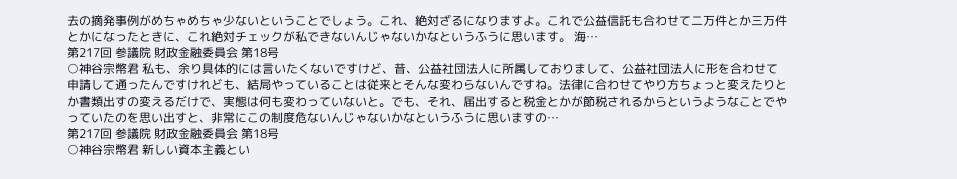去の摘発事例がめちゃめちゃ少ないということでしょう。これ、絶対ざるになりますよ。これで公益信託も合わせて二万件とか三万件とかになったときに、これ絶対チェックが私できないんじゃないかなというふうに思います。 海…
第217回 参議院 財政金融委員会 第18号
○神谷宗幣君 私も、余り具体的には言いたくないですけど、昔、公益社団法人に所属しておりまして、公益社団法人に形を合わせて申請して通ったんですけれども、結局やっていることは従来とそんな変わらないんですね。法律に合わせてやり方ちょっと変えたりとか書類出すの変えるだけで、実態は何も変わっていないと。でも、それ、届出すると税金とかが節税されるからというようなことでやっていたのを思い出すと、非常にこの制度危ないんじゃないかなというふうに思いますの…
第217回 参議院 財政金融委員会 第18号
○神谷宗幣君 新しい資本主義とい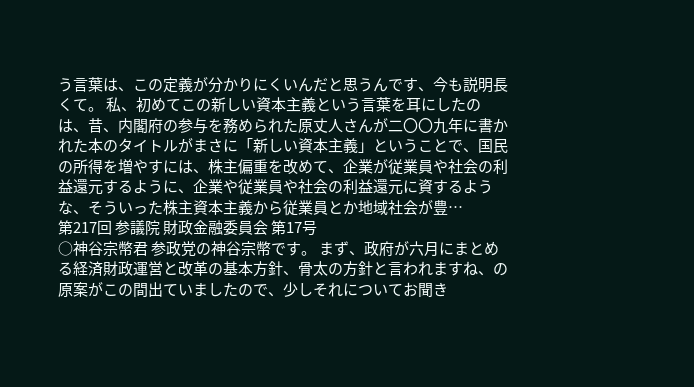う言葉は、この定義が分かりにくいんだと思うんです、今も説明長くて。 私、初めてこの新しい資本主義という言葉を耳にしたのは、昔、内閣府の参与を務められた原丈人さんが二〇〇九年に書かれた本のタイトルがまさに「新しい資本主義」ということで、国民の所得を増やすには、株主偏重を改めて、企業が従業員や社会の利益還元するように、企業や従業員や社会の利益還元に資するような、そういった株主資本主義から従業員とか地域社会が豊…
第217回 参議院 財政金融委員会 第17号
○神谷宗幣君 参政党の神谷宗幣です。 まず、政府が六月にまとめる経済財政運営と改革の基本方針、骨太の方針と言われますね、の原案がこの間出ていましたので、少しそれについてお聞き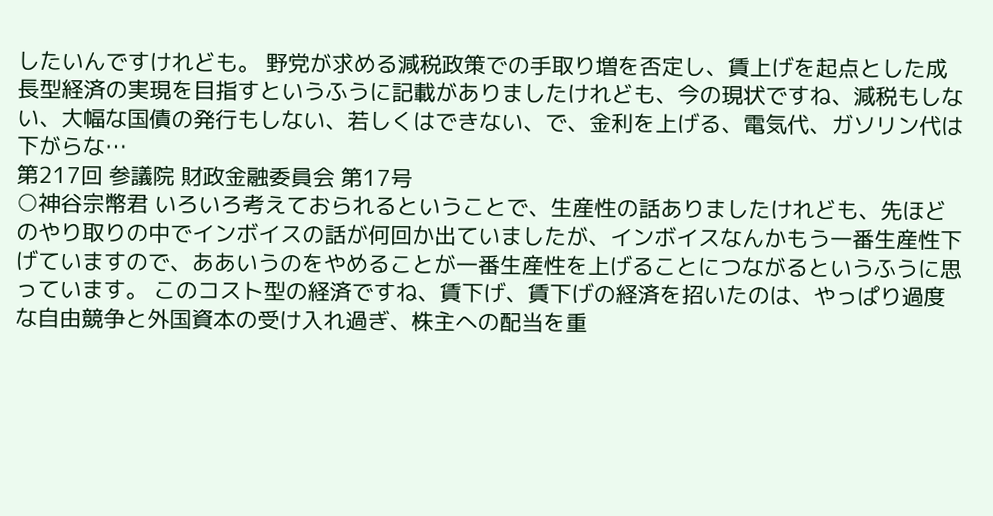したいんですけれども。 野党が求める減税政策での手取り増を否定し、賃上げを起点とした成長型経済の実現を目指すというふうに記載がありましたけれども、今の現状ですね、減税もしない、大幅な国債の発行もしない、若しくはできない、で、金利を上げる、電気代、ガソリン代は下がらな…
第217回 参議院 財政金融委員会 第17号
○神谷宗幣君 いろいろ考えておられるということで、生産性の話ありましたけれども、先ほどのやり取りの中でインボイスの話が何回か出ていましたが、インボイスなんかもう一番生産性下げていますので、ああいうのをやめることが一番生産性を上げることにつながるというふうに思っています。 このコスト型の経済ですね、賃下げ、賃下げの経済を招いたのは、やっぱり過度な自由競争と外国資本の受け入れ過ぎ、株主への配当を重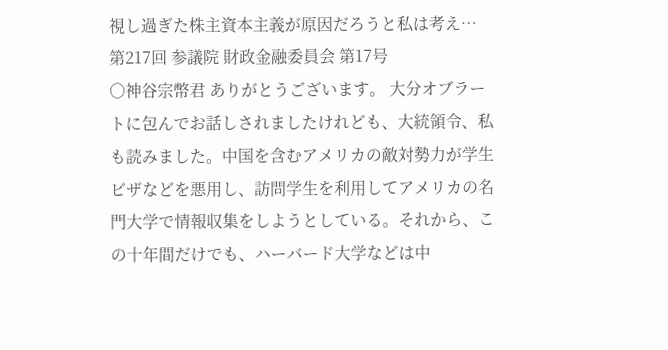視し過ぎた株主資本主義が原因だろうと私は考え…
第217回 参議院 財政金融委員会 第17号
○神谷宗幣君 ありがとうございます。 大分オブラートに包んでお話しされましたけれども、大統領令、私も読みました。中国を含むアメリカの敵対勢力が学生ビザなどを悪用し、訪問学生を利用してアメリカの名門大学で情報収集をしようとしている。それから、この十年間だけでも、ハーバード大学などは中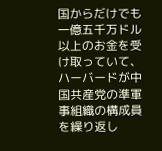国からだけでも一億五千万ドル以上のお金を受け取っていて、ハーバードが中国共産党の準軍事組織の構成員を繰り返し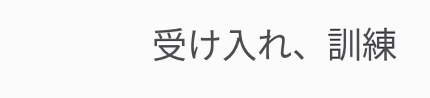受け入れ、訓練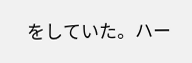をしていた。ハー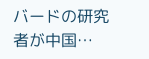バードの研究者が中国…